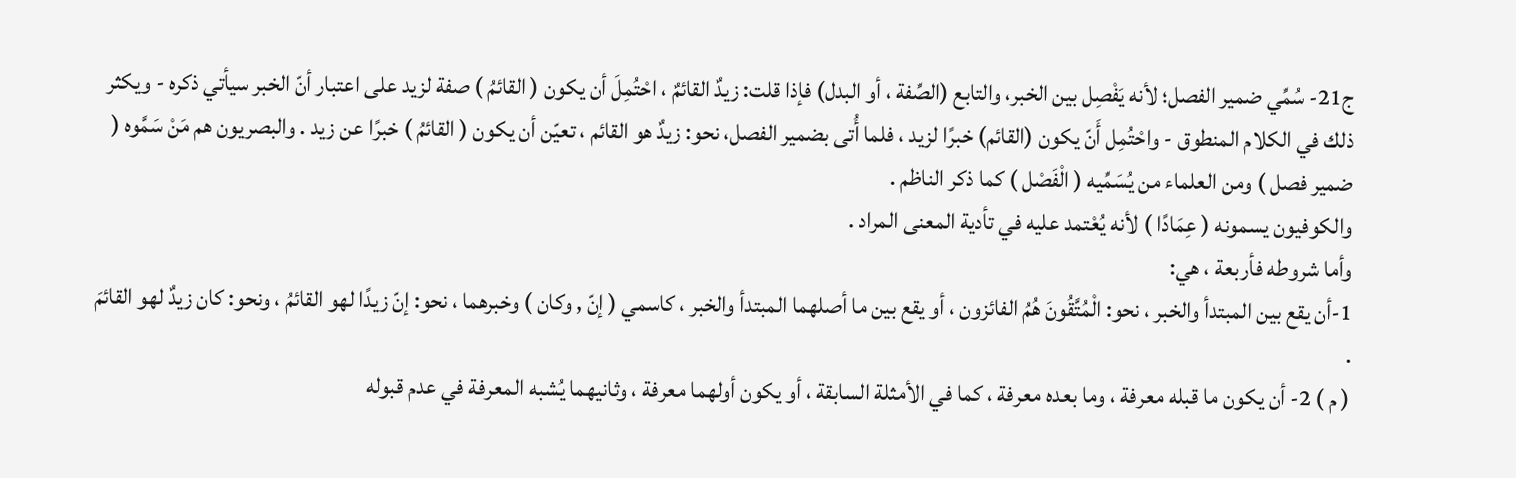ج21- سُمِّي ضمير الفصل؛ لأنه يَفْصِل بين الخبر، والتابع (الصِّفة ، أو البدل) فإذا قلت: زيدٌ القائمٌ ، احْتُمِلَ أن يكون ( القائمُ ) صفة لزيد على اعتبار أنّ الخبر سيأتي ذكره - ويكثر ذلك في الكلام المنطوق - واحْتُمِل أَنّ يكون (القائم) خبرًا لزيد ، فلما أُتى بضمير الفصل، نحو: زيدٌ هو القائم ، تعيّن أن يكون ( القائمُ ) خبرًا عن زيد . والبصريون هم مَنْ سَمَّوه ( ضمير فصل ) ومن العلماء من يُسَمِّيه ( الْفَصْل ) كما ذكر الناظم .
والكوفيون يسمونه ( عِمَادًا ) لأنه يُعْتمد عليه في تأدية المعنى المراد .
وأما شروطه فأربعة ، هي:
1-أن يقع بين المبتدأ والخبر ، نحو: الْمُتَّقُونَ هُمُ الفائزون ، أو يقع بين ما أصلهما المبتدأ والخبر ، كاسمي ( إنّ , وكان ) وخبرهما ، نحو: إنّ زيدًا لهو القائمُ ، ونحو: كان زيدٌ لهو القائمَ .
( م ) 2- أن يكون ما قبله معرفة ، وما بعده معرفة ، كما في الأمثلة السابقة ، أو يكون أولهما معرفة ، وثانيهما يُشبه المعرفة في عدم قبوله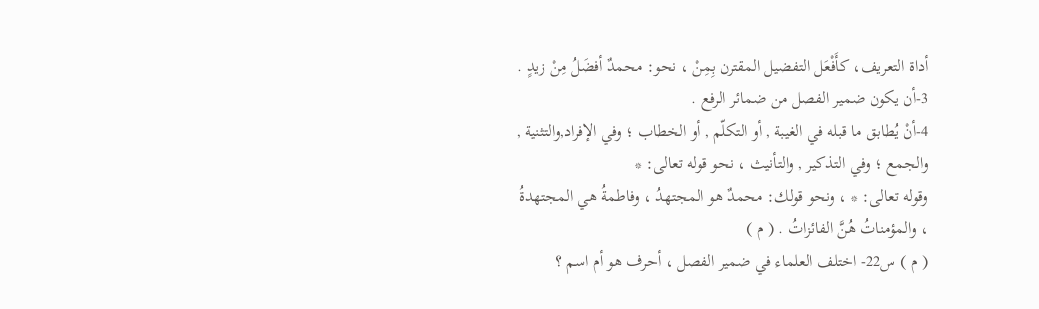أداة التعريف، كأَفْعَل التفضيل المقترن بِمِنْ ، نحو: محمدٌ أفضَلُ مِنْ زيدٍ .
3-أن يكون ضمير الفصل من ضمائر الرفع .
4-أنْ يُطابق ما قبله في الغيبة , أو التكلّم , أو الخطاب ؛ وفي الإفراد,والتثنية , والجمع ؛ وفي التذكير , والتأنيث ، نحو قوله تعالى: *
وقوله تعالى: * ، ونحو قولك: محمدٌ هو المجتهدُ ، وفاطمةُ هي المجتهدةُ ، والمؤمناتُ هُنَّ الفائزاتُ . ( م )
( م ) س22- اختلف العلماء في ضمير الفصل ، أحرف هو أم اسم ؟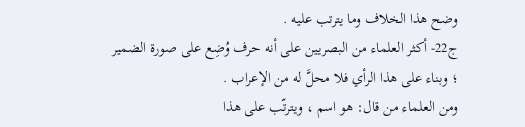وضح هذا الخلاف وما يترتب عليه .
ج22- أكثر العلماء من البصريين على أنه حرف وُضِع على صورة الضمير ؛ وبناء على هذا الرأي فلا محلَّ له من الإعراب .
ومن العلماء من قال: هو اسم ، ويترتّب على هذا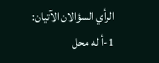الرأي السؤالان الآتيان:
1-أ له محل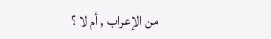من الإعراب , أم لا ؟